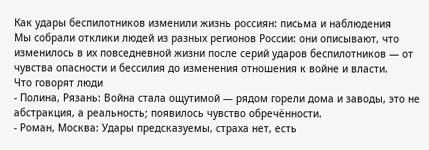Как удары беспилотников изменили жизнь россиян: письма и наблюдения
Мы собрали отклики людей из разных регионов России: они описывают, что изменилось в их повседневной жизни после серий ударов беспилотников — от чувства опасности и бессилия до изменения отношения к войне и власти.
Что говорят люди
- Полина, Рязань: Война стала ощутимой — рядом горели дома и заводы, это не абстракция, а реальность; появилось чувство обречённости.
- Роман, Москва: Удары предсказуемы, страха нет, есть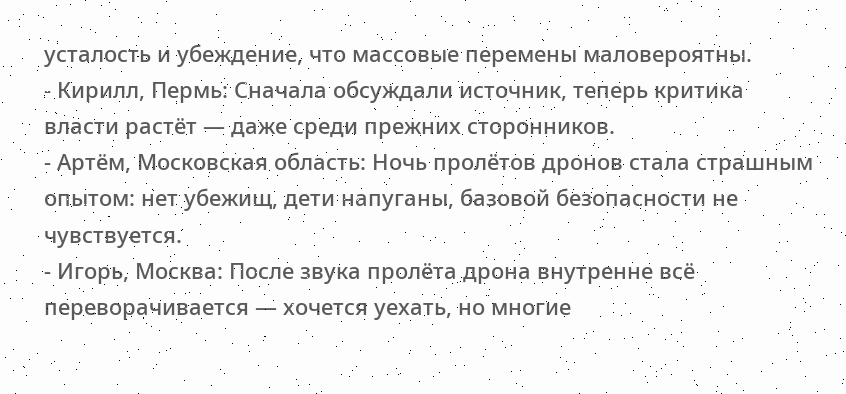усталость и убеждение, что массовые перемены маловероятны.
- Кирилл, Пермь: Сначала обсуждали источник, теперь критика власти растёт — даже среди прежних сторонников.
- Артём, Московская область: Ночь пролётов дронов стала страшным опытом: нет убежищ, дети напуганы, базовой безопасности не чувствуется.
- Игорь, Москва: После звука пролёта дрона внутренне всё переворачивается — хочется уехать, но многие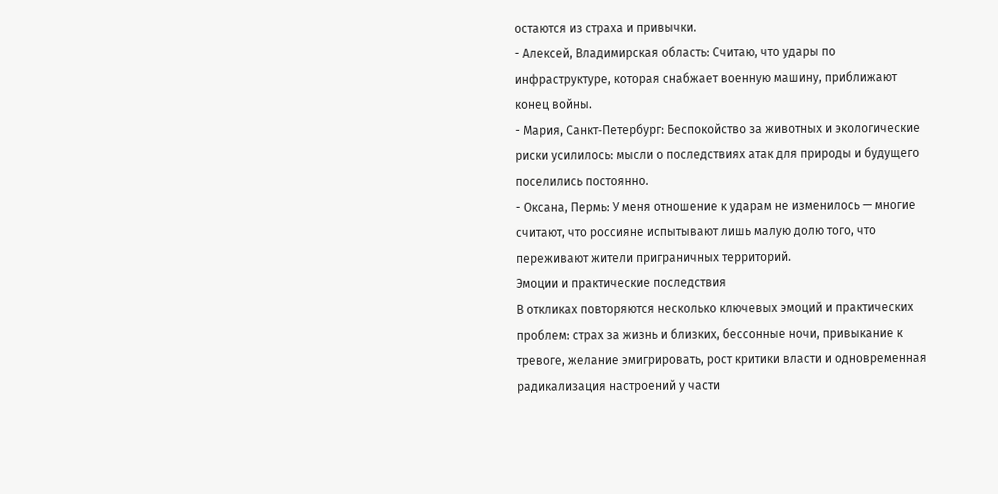остаются из страха и привычки.
- Алексей, Владимирская область: Считаю, что удары по инфраструктуре, которая снабжает военную машину, приближают конец войны.
- Мария, Санкт‑Петербург: Беспокойство за животных и экологические риски усилилось: мысли о последствиях атак для природы и будущего поселились постоянно.
- Оксана, Пермь: У меня отношение к ударам не изменилось — многие считают, что россияне испытывают лишь малую долю того, что переживают жители приграничных территорий.
Эмоции и практические последствия
В откликах повторяются несколько ключевых эмоций и практических проблем: страх за жизнь и близких, бессонные ночи, привыкание к тревоге, желание эмигрировать, рост критики власти и одновременная радикализация настроений у части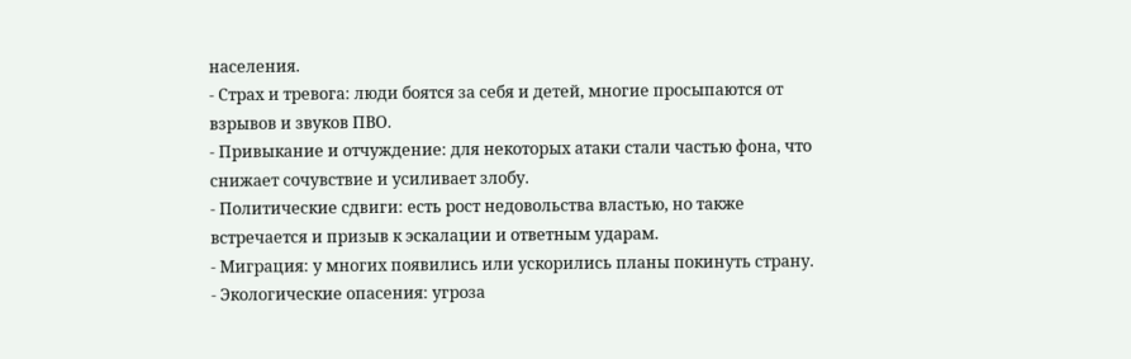населения.
- Страх и тревога: люди боятся за себя и детей, многие просыпаются от взрывов и звуков ПВО.
- Привыкание и отчуждение: для некоторых атаки стали частью фона, что снижает сочувствие и усиливает злобу.
- Политические сдвиги: есть рост недовольства властью, но также встречается и призыв к эскалации и ответным ударам.
- Миграция: у многих появились или ускорились планы покинуть страну.
- Экологические опасения: угроза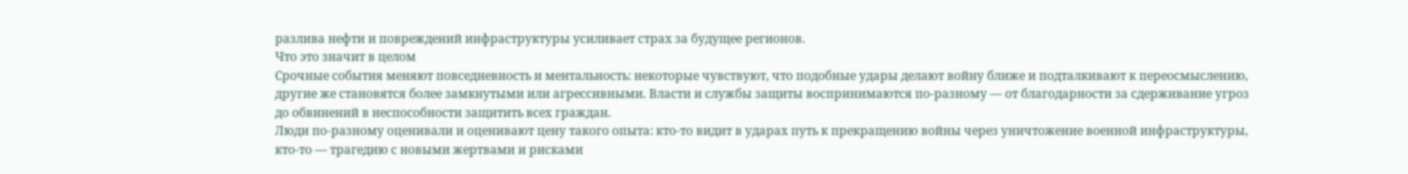разлива нефти и повреждений инфраструктуры усиливает страх за будущее регионов.
Что это значит в целом
Срочные события меняют повседневность и ментальность: некоторые чувствуют, что подобные удары делают войну ближе и подталкивают к переосмыслению, другие же становятся более замкнутыми или агрессивными. Власти и службы защиты воспринимаются по‑разному — от благодарности за сдерживание угроз до обвинений в неспособности защитить всех граждан.
Люди по‑разному оценивали и оценивают цену такого опыта: кто‑то видит в ударах путь к прекращению войны через уничтожение военной инфраструктуры, кто‑то — трагедию с новыми жертвами и рисками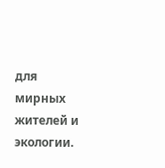для мирных жителей и экологии.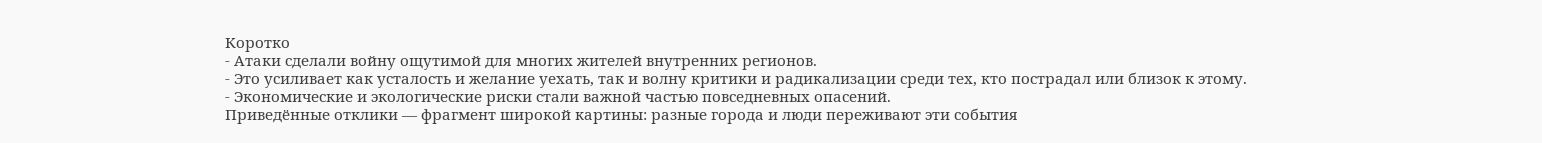Коротко
- Атаки сделали войну ощутимой для многих жителей внутренних регионов.
- Это усиливает как усталость и желание уехать, так и волну критики и радикализации среди тех, кто пострадал или близок к этому.
- Экономические и экологические риски стали важной частью повседневных опасений.
Приведённые отклики — фрагмент широкой картины: разные города и люди переживают эти события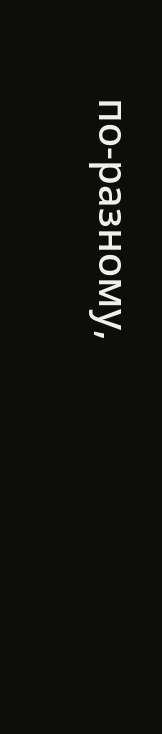по‑разному,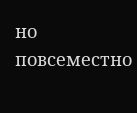но повсеместно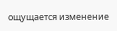ощущается изменение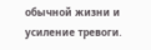обычной жизни и усиление тревоги.